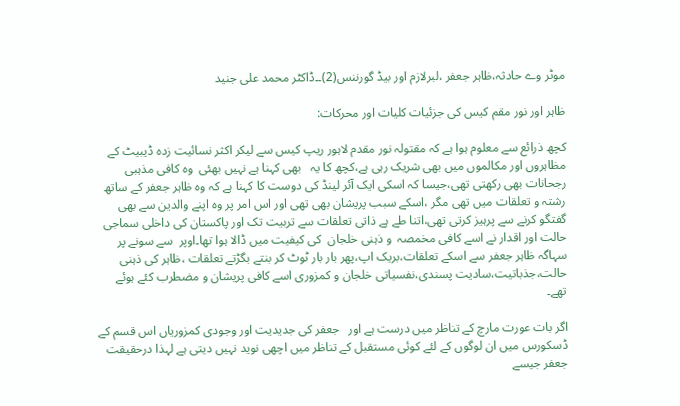موٹر وے حادثہ،ظاہر جعفر ،لبرلازم اور بیڈ گورننس(2)۔۔ڈاکٹر محمد علی جنید

ظاہر اور نور مقم کیس کی جزئیات کلیات اور محرکات:

کچھ ذرائع سے معلوم ہوا ہے کہ مقتولہ نور مقدم لاہور ریپ کیس سے لیکر اکثر نسائیت زدہ ڈیبیٹ کے مظاہروں اور مکالموں میں بھی شریک رہی ہے،کچھ کا یہ   بھی کہنا ہے نہیں بھئی  وہ کافی مذہبی رجحانات بھی رکھتی تھی،جیسا کہ اسکی ایک آئر لینڈ کی دوست کا کہنا ہے کہ وہ ظاہر جعفر کے ساتھ رشتہ و تعلقات میں تھی مگر ،اسکے سبب پریشان بھی تھی اور اس امر پر وہ اپنے والدین سے بھی گفتگو کرنے سے پرہیز کرتی تھی،اتنا طے ہے ذاتی تعلقات سے تربیت تک اور پاکستان کی داخلی سماجی حالت اور اقدار نے اسے کافی مخمصہ  و ذہنی خلجان  کی کیفیت میں ڈالا ہوا تھا۔اوپر  سے سونے پر سہاگہ ظاہر جعفر سے اسکے تعلقات،بریک اپ،پھر بار بار ٹوٹ کر بنتے بگڑتے تعلقات ،ظاہر کی ذہنی حالت،جذباتیت،سادیت پسندی،نفسیاتی خلجان و کمزوری اسے کافی پریشان و مضطرب کئے ہوئے تھے۔

اگر بات عورت مارچ کے تناظر میں درست ہے اور   جعفر کی جدیدیت اور وجودی کمزوریاں اس قسم کے ڈسکورس میں ان لوگوں کے لئے کوئی مستقبل کے تناظر میں اچھی نوید نہیں دیتی ہے لہذا درحقیقت   جعفر جیسے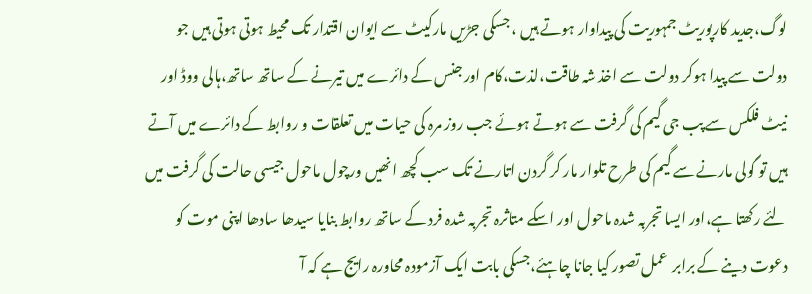لوگ،جدید کارپوریٹ جمہوریت کی پیداوار ہوتے ہیں ، جسکی جڑیں مارکیٹ سے ایوان اقتدار تک محیط ہوتی ہوتی ہیں جو دولت سے پیدا ہوکر دولت سے اخذ شہ طاقت،لذت،کام اور جنس کے دائرے میں تیرنے کے ساتھ ساتھ،ہالی ووڈ اور نیٹ فلکس سے پب جی گیم کی گرفت سے ہوتے ہوئے جب روز مرہ کی حیات میں تعلقات و روابط کے دائرے میں آتے ہیں تو گولی مارنے سے گیم کی طرح تلوار مار کر گردن اتارنے تک سب کچھ انھیں ورچول ماحول جیسی حالت کی گرفت میں لئے رکھتا ہے،اور ایسا تجربہ شدہ ماحول اور اسکے متاثرہ تجربہ شدہ فرد کے ساتھ روابط بنایا سیدھا سادھا اپنی موت کو دعوت دینے کے برابر  عمل تصور کیا جانا چاہئے،جسکی بابت ایک آزمودہ محاورہ رایج ہے کہ آ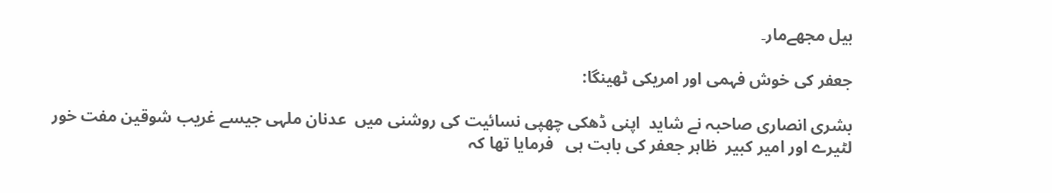بیل مجھےمار۔

جعفر کی خوش فہمی اور امریکی ٹھینگا:

بشری انصاری صاحبہ نے شاید  اپنی ڈھکی چھپی نسائیت کی روشنی میں  عدنان ملہی جیسے غریب شوقین مفت خور لٹیرے اور امیر کبیر  ظاہر جعفر کی بابت ہی   فرمایا تھا کہ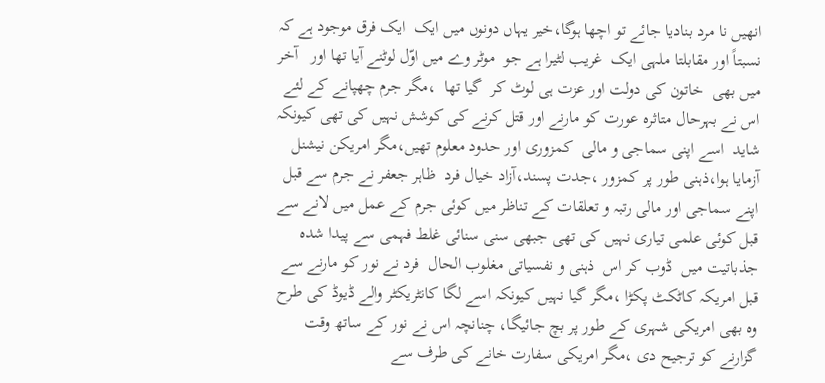انھیں نا مرد بنادیا جائے تو اچھا ہوگا،خیر یہاں دونوں میں ایک  ایک فرق موجود ہے کہ نسبتاً اور مقابلتا ملہی ایک  غریب لٹیرا ہے جو  موٹر وے میں اوّل لوٹنے آیا تھا اور   آخر میں بھی  خاتون کی دولت اور عزت ہی لوٹ کر  گیا تھا  ،مگر جرم چھپانے کے لئے اس نے بہرحال متاثرہ عورت کو مارنے اور قتل کرنے کی کوشش نہیں کی تھی کیونکہ شاید  اسے اپنی سماجی و مالی  کمزوری اور حدود معلوم تھیں،مگر امریکن نیشنل آزمایا ہوا،ذہنی طور پر کمزور ،جدت پسند،آزاد خیال فرد  ظاہر جعفر نے جرم سے قبل اپنے سماجی اور مالی رتبہ و تعلقات کے تناظر میں کوئی جرم کے عمل میں لانے سے قبل کوئی علمی تیاری نہیں کی تھی جبھی سنی سنائی غلط فہمی سے پیدا شدہ جذباتیت میں  ڈوب کر اس  ذہنی و نفسیاتی مغلوب الحال  فرد نے نور کو مارنے سے قبل امریکہ کاٹکٹ پکڑا ،مگر گیا نہیں کیونکہ اسے لگا کانٹریکٹر والے ڈیوڈ کی طرح وہ بھی امریکی شہری کے طور پر بچ جائیگا، چنانچہ اس نے نور کے ساتھ وقت گزارنے کو ترجیح دی ،مگر امریکی سفارت خانے کی طرف سے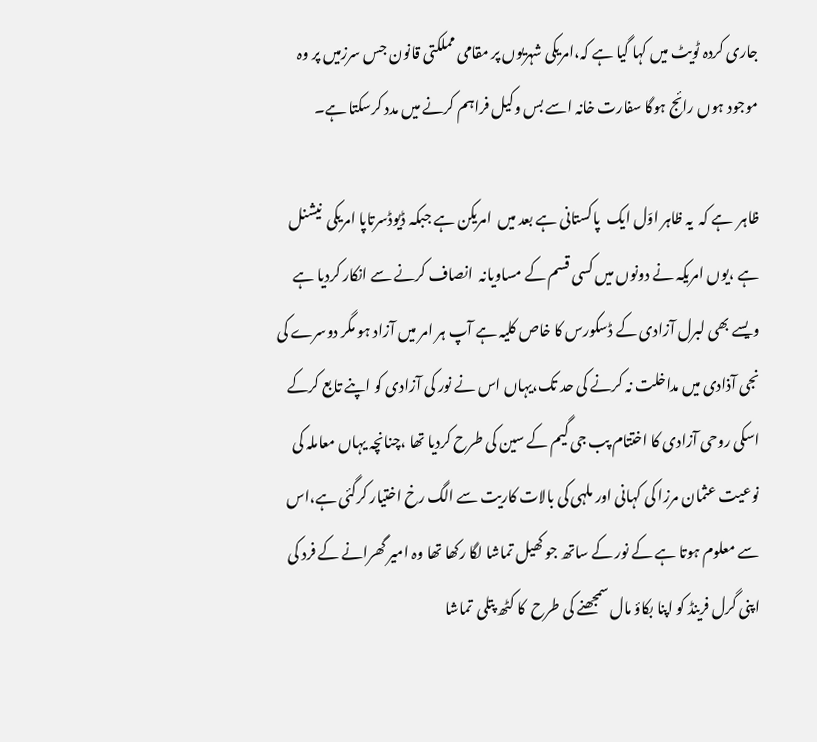جاری کردہ ٹویٹ میں کہا گیا ہے کہ،امریکی شہریوں پر مقامی مملکتی قانون جس سرزمیں پر وہ موجود ہوں رائج ہوگا سفارت خانہ اسے بس وکیل فراہم کرنے میں مدد کرسکتا ہے۔

ظاہر  ہے کہ  یہ ظاہر اوّل ایک  پاکستانی ہے بعد میں  امریکن ہے جبکہ ڈیوڈسرتاپا امریکی  نیشنل ہے ،یوں امریکہ نے دونوں میں کسی قسم کے مساویانہ  انصاف کرنے سے انکار کردیا ہے ویسے بھی لبرل آزادی کے ڈسکورس کا خاص کلیہ ہے آپ ہر امر میں آزاد ہو مگر دوسرے کی نجی آذادی میں مداخلت نہ کرنے کی حد تک،یہاں اس نے نور کی آزادی کو اپنے تابع کرکے اسکی روحی آزادی کا اختتام پب جی گیم کے سین کی طرح کردیا تھا ،چنانچہ یہاں معاملہ کی نوعیت عثمان مرزا کی کہانی اور ملہی کی بالات کاریت سے الگ رخ اختیار کرگئی ہے،اس سے معلوم ہوتا ہے کے نور کے ساتھ جو کھیل تماشا لگا رکھا تھا وہ امیر گھرانے کے فرد کی اپنی گرل فرینڈ کو اپنا بکاؤ مال سمجھنے کی طرح  کا کٹھ پتلی  تماشا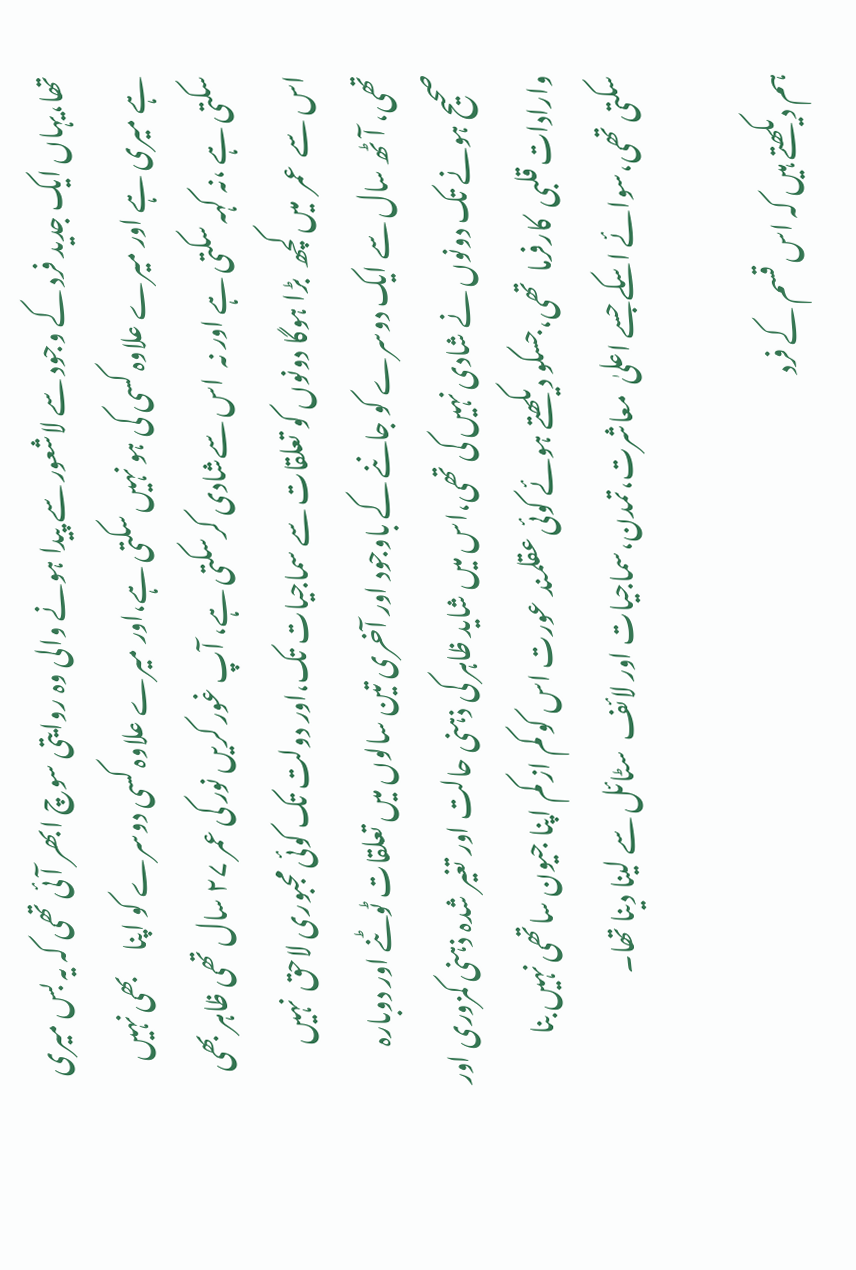تھا،یہاں ایک جدید فرد کے وجود سے لاشعور سے پیدا ہونے والی وہ روایتی سوچ ابھر آئی تھی کہ یہ بس میری ہے میری ہے اور میرے علاوہ کسی کی ہو نہیں سکتی ہے،اور میرے علاوہ کسی دوسرے کو اپنا     بھی نہیں   سکتی ہے ،نہ کہہ سکتی ہے اور نہ  اس سےشادی کرسکتی ہے، آپ غور کریں نور کی عمر ۲۷ سال تھی ظاہر بھی اس سے  عمر  میں کچھ  بڑا ہوگا دونوں کو تعلقات سے سماجیات تک،اور دولت تک کوئی مجبوری لاحق  نہیں تھی، آٹھ سال سے ایک دوسرے کو جاننے کے باوجود اور آخری تین سالوں میں تعلقات ٹوٹنے اور دوبارہ صحیح ہونے تک دونوں نے شادی نہیں کی تھی،اس میں شاید ظاہر کی ذہنی حالت اور تغیر شدہ ذہنی کمزوری اور  وارادات قلبی  کارفرما  تھی،جسکو دیکھتے ہوئے کوئی عقلمند عورت اس کو کم از کم اپنا جیون ساتھی نہیں بنا سکتی تھی،سوائے اسکے جسے اعلیٰ  معاشرت،تمدن،سماجیات اور لائف  سٹائل سے لینا دینا تھا۔

ہم دیکھتے ہیں کہ اس قسم کے فرد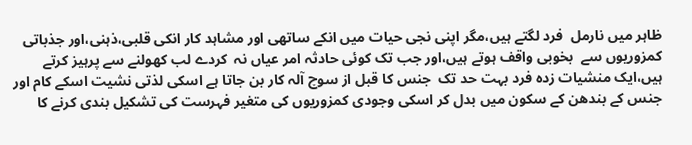ظاہر میں نارمل  فرد لگتے ہیں،مگر اپنی نجی حیات میں انکے ساتھی اور مشاہد کار انکی قلبی،ذہنی،اور جذباتی کمزوریوں سے  بخوبی واقف ہوتے ہیں،اور جب تک کوئی حادثہ امر عیاں نہ  کردے لب کھولنے سے پرہیز کرتے ہیں،ایک منشیات زدہ فرد بہت حد تک  جنس کا قبل از سوچ آلہ کار بن جاتا ہے اسکی لذتی نشیت اسکے کام اور جنس کے بندھن کے سکون میں بدل کر اسکی وجودی کمزوریوں کی متغیر فہرست کی تشکیل بندی کرنے کا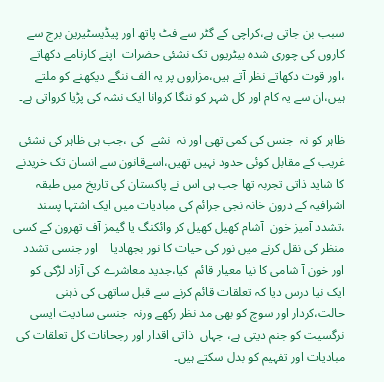سبب بن جاتی ہے،کراچی کے گٹر سے فٹ پاتھ اور پیڈیسٹیرین برج سے کاروں کی چوری شدہ بیٹریوں تک نشئی حضرات  اپنے کارنامے دکھاتے ،اور قوت دکھاتے نظر آتے ہیں،مزاروں پر یہ الف ننگے دیکھنے کو ملتے ہیں،ان سے یہ کام اور کل شہر کو ننگا کروانا ایک نشہ کی پڑیا کرواتی ہے۔

ظاہر کو نہ  جنس کی کمی تھی اور نہ  نشے  کی ،جب ہی ظاہر کی نشئی غریب کے مقابل کوئی حدود نہیں تھیں،اسےقانون سے انسان تک خریدنے کا شاید ذاتی تجربہ تھا جب ہی اس نے پاکستان کی تاریخ میں طبقہ اشرافیہ کے درون خانہ نجی جرائم کی مبادیات میں ایک اشتہا پسند ،تشدد آمیز خون  آشام کھیل کھیل کر وائکنگ یا گیمز آف تھرون کے کسی منظر کی نقل کرنے میں نور کی حیات کا نور بجھادیا    اور جنسی تشدد اور خون آ شامی کا نیا معیار قائم  کیا،جدید معاشرے کی آزاد لڑکی کو ایک نیا درس دیا کہ تعلقات قائم کرنے سے قبل ساتھی کی ذہنی حالت،کردار اور سوچ کو بھی مد نظر رکھے ورنہ  جنسی سادیت ایسی نرگسیت کو جنم دیتی ہے، جہاں  ذاتی اقدار اور رجحانات کل تعلقات کی مبادیات اور تفہیم کو بدل سکتے ہیں۔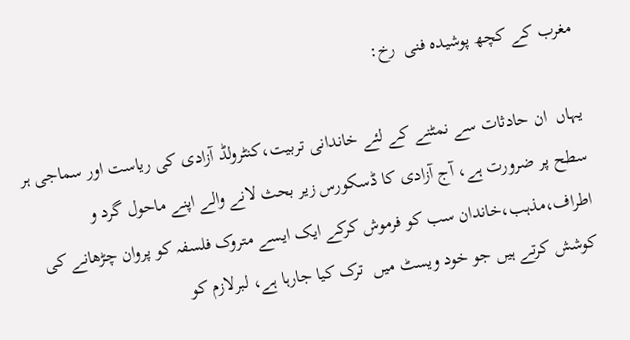مغرب کے کچھ پوشیدہ فنی  رخ:

یہاں  ان حادثات سے نمٹنے کے لئے خاندانی تربیت،کنٹرولڈ آزادی کی ریاست اور سماجی ہر سطح پر ضرورت ہے، آج آزادی کا ڈسکورس زیر بحث لانے والے اپنے ماحول گرد و اطراف،مذہب،خاندان سب کو فرموش کرکے ایک ایسے متروک فلسفہ کو پروان چڑھانے کی کوشش کرتے ہیں جو خود ویسٹ میں  ترک کیا جارہا ہے، لبرلازم کو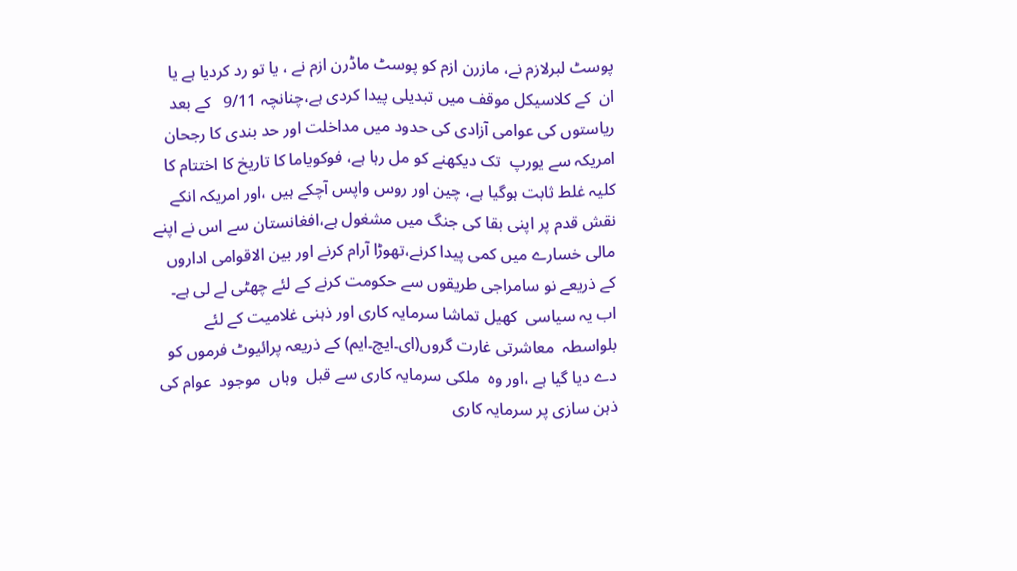پوسٹ لبرلازم نے، مازرن ازم کو پوسٹ ماڈرن ازم نے ، یا تو رد کردیا ہے یا ان  کے کلاسیکل موقف میں تبدیلی پیدا کردی ہے،چنانچہ 9/11   کے بعد ریاستوں کی عوامی آزادی کی حدود میں مداخلت اور حد بندی کا رجحان امریکہ سے یورپ  تک دیکھنے کو مل رہا ہے، فوکویاما کا تاریخ کا اختتام کا کلیہ غلط ثابت ہوگیا ہے، چین اور روس واپس آچکے ہیں ،اور امریکہ انکے نقش قدم پر اپنی بقا کی جنگ میں مشغول ہے،افغانستان سے اس نے اپنے مالی خسارے میں کمی پیدا کرنے،تھوڑا آرام کرنے اور بین الاقوامی اداروں کے ذریعے نو سامراجی طریقوں سے حکومت کرنے کے لئے چھٹی لے لی ہے۔ اب یہ سیاسی  کھیل تماشا سرمایہ کاری اور ذہنی غلامیت کے لئے بلواسطہ  معاشرتی غارت گروں(ای۔ایچ۔ایم) کے ذریعہ پرائیوٹ فرموں کو دے دیا گیا ہے ،اور وہ  ملکی سرمایہ کاری سے قبل  وہاں  موجود  عوام کی ذہن سازی پر سرمایہ کاری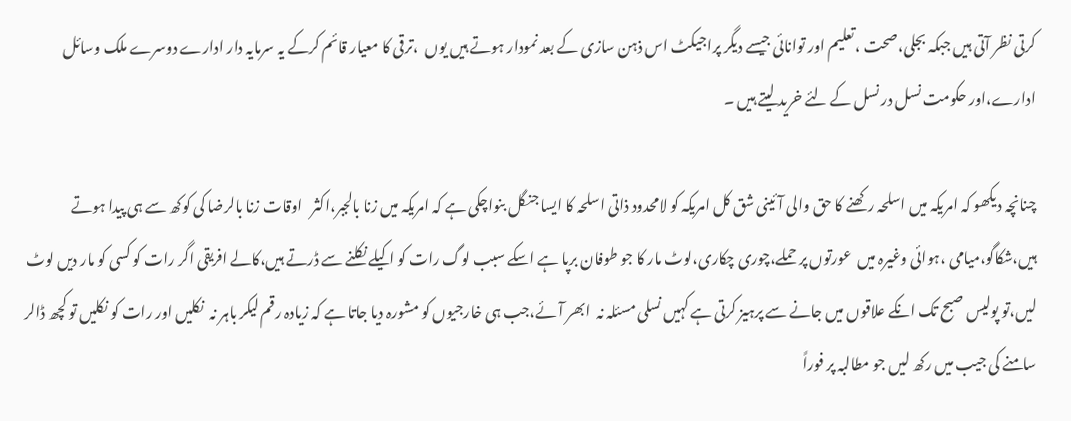کرتی نظر آتی ہیں جبکہ بجلی،صحت ،تعلیم اور توانائی جیسے دیگر پراجیکٹ اس ذہن سازی کے بعد نمودار ہوتے ہیں یوں  ،ترقی کا معیار قائم کرکے یہ سرمایہ دار ادارے دوسرے ملک وسائل ادارے،اور حکومت نسل در نسل کے لئے خرید لیتے ہیں ۔

چنانچہ دیکھو کہ امریکہ میں اسلحہ رکھنے کا حق والی آئینی شق کل امریکہ کو لامحدود ذاتی اسلحہ کا ایسا جنگل بنواچکی ہے کہ امریکہ میں زنا بالجبر،اکثر   اوقات زنا بالرضا کی کوکھ سے ہی پیدا ہوتے ہیں،شکاگو،میامی ،ہوائی وغیرہ میں  عورتوں پر حملے،چوری چکاری،لوٹ مار کا جو طوفان برپا ہے اسکے سبب لوگ رات کو اکیلے نکلنے سے ڈرتے ہیں،کالے افریقی اگر رات کو کسی کو مار دیں لوٹ لیں،تو پولیس صبح تک انکے علاقوں میں جانے سے پرہیز کرتی ہے کہیں نسلی مسئلہ نہ  ابھر آئے،جب ہی خارجیوں کو مشورہ دیا جاتا ہے کہ زیادہ رقم لیکر باہر نہ  نکلیں اور رات کو نکلیں تو کچھ ڈالر سامنے کی جیب میں رکھ لیں جو مطالبہ پر فوراً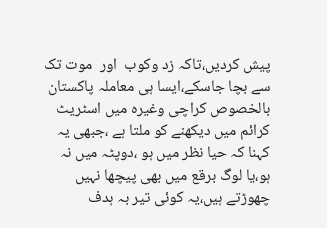پیش کردیں،تاکہ زد وکوب  اور  موت تک سے بچا جاسکے،ایسا ہی معاملہ پاکستان بالخصوص کراچی وغیرہ میں اسٹریٹ کرائم میں دیکھنے کو ملتا ہے ،جبھی یہ کہنا کہ حیا نظر میں ہو ،دوپٹہ میں نہ  ہو،یا لوگ برقع میں بھی پیچھا نہیں چھوڑتے ہیں،یہ کوئی تیر بہ ہدف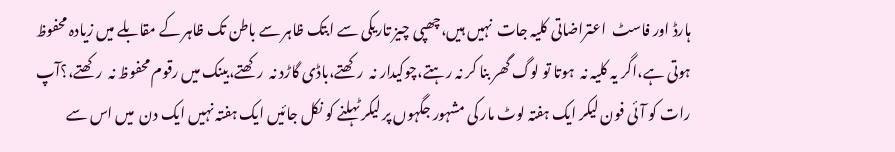ہارڈ اور فاسٹ  اعتراضاتی کلیہ جات  نہیں ہیں،چھپی چیز تاریکی سے ابتک ظاہر سے باطن تک ظاہر کے مقابلے میں زیادہ محفوظ ہوتی ہے،اگر یہ کلیہ نہ  ہوتا تو لوگ گھر بنا کر نہ رہتے،چوکیدار نہ  رکھتے،باڈی گاڑد نہ  رکھتے،بینک میں رقوم محفوظ نہ  رکھتے،؟آپ رات کو آئی فون لیکر ایک ہفتہ لوٹ مار کی مشہور جگہوں پر لیکر ٹہلنے کو نکل جائیں ایک ہفتہ نہیں ایک دن  میں اس سے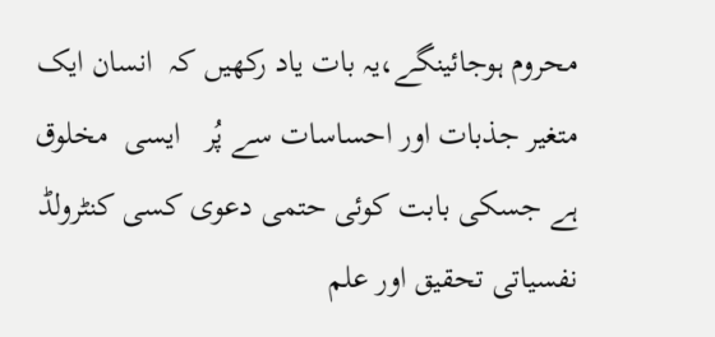محروم ہوجائینگے،یہ بات یاد رکھیں کہ  انسان ایک متغیر جذبات اور احساسات سے پُر   ایسی  مخلوق ہے جسکی بابت کوئی حتمی دعوی کسی کنٹرولڈ نفسیاتی تحقیق اور علم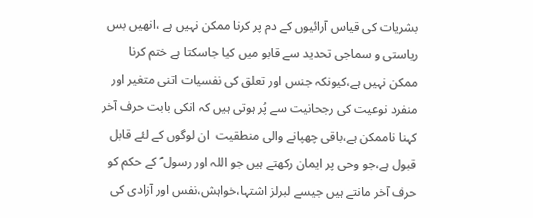بشریات کی قیاس آرائیوں کے دم پر کرنا ممکن نہیں ہے ،انھیں بس ریاستی و سماجی تحدید سے قابو میں کیا جاسکتا ہے ختم کرنا ممکن نہیں ہے،کیونکہ جنس اور تعلق کی نفسیات اتنی متغیر اور منفرد نوعیت کی رجحانیت سے پُر ہوتی ہیں کہ انکی بابت حرف آخر کہنا ناممکن ہے،باقی چھپانے والی منطقیت  ان لوگوں کے لئے قابل قبول ہے،جو وحی پر ایمان رکھتے ہیں جو اللہ اور رسول ؐ کے حکم کو حرف آخر مانتے ہیں جیسے لبرلز اشتہا،خواہش،نفس اور آزادی کی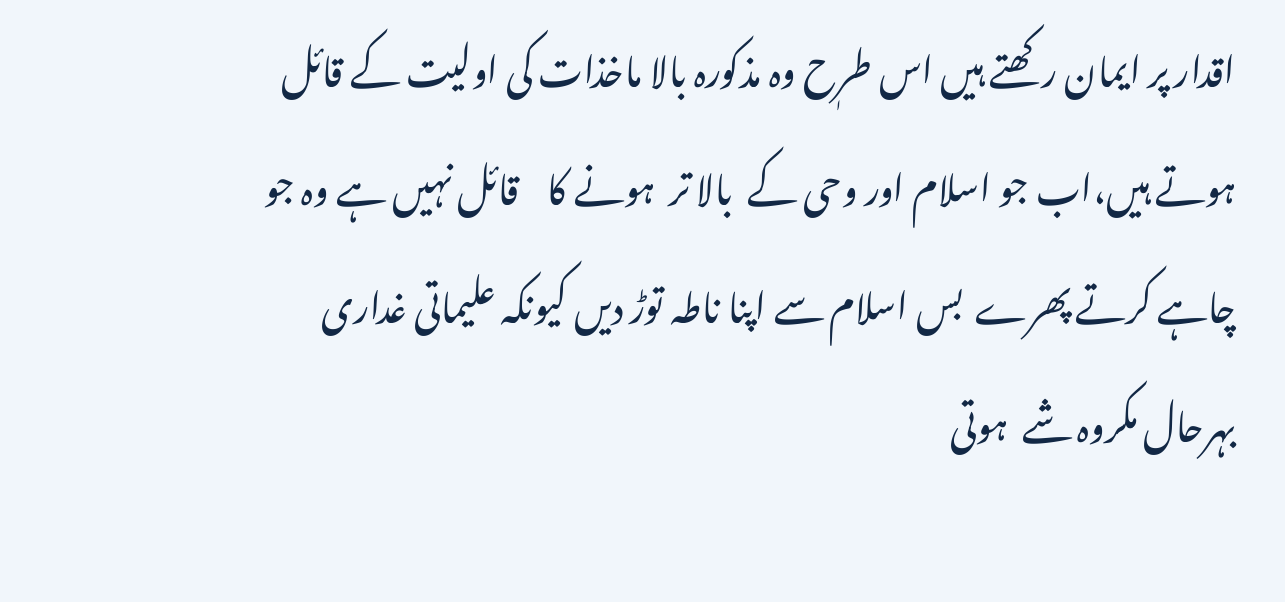اقدار پر ایمان رکھتے ہیں اس طرٖح وہ مذکورہ بالا ماخذات کی اولیت کے قائل ہوتے ہیں،اب جو اسلام اور وحی کے  بالا تر  ہونے کا    قائل نہیں ہے وہ جو چاہے کرتے پھرے  بس اسلام سے اپنا ناطہ توڑ دیں کیونکہ علیماتی غداری بہرحال مکروہ شے  ہوتی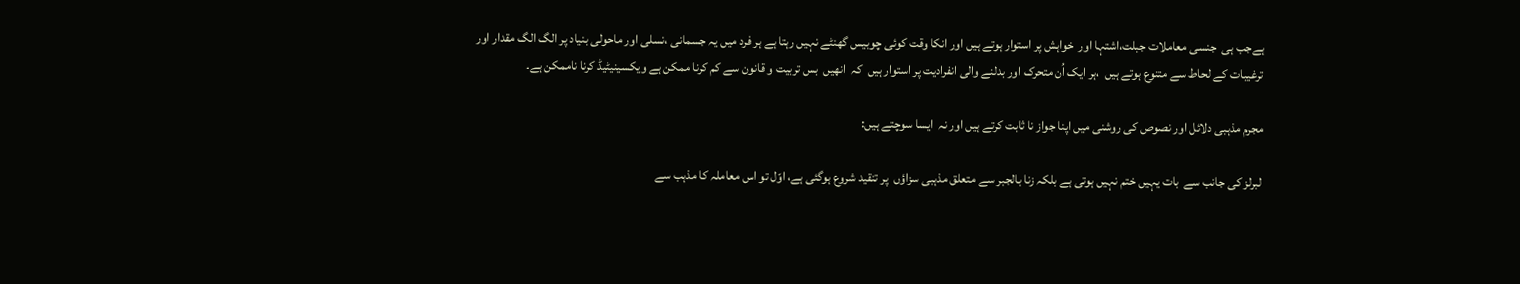ہےجب ہی  جنسی معاملات جبلت،اشتہا اور  خواہش پر استوار ہوتے ہیں اور انکا وقت کوئی چوبیس گھنٹے نہیں رہتا ہے ہر فرد میں یہ جسمانی ،نسلی اور ماحولی بنیاد پر الگ الگ مقدار اور ترغیبات کے لحاط سے متنوع ہوتے ہیں  ،ہر ایک اُن متحرک اور بدلنے والی انفرادیت پر استوار ہیں  کہ  انھیں  بس تربیت و قانون سے کم کرنا ممکن ہے ویکسینیٹیڈ کرنا ناممکن ہے۔

مجرم مذہبی دلائل اور نصوص کی روشنی میں اپنا جواز نا ثابت کرتے ہیں اور نہ  ایسا سوچتے ہیں:

لبرلز کی جانب سے  بات یہیں ختم نہیں ہوتی ہے بلکہ زنا بالجبر سے متعلق مذہبی سزاؤں  پر تنقید شروع ہوگئی ہے، اوّل تو اس معاملہ کا مذہب سے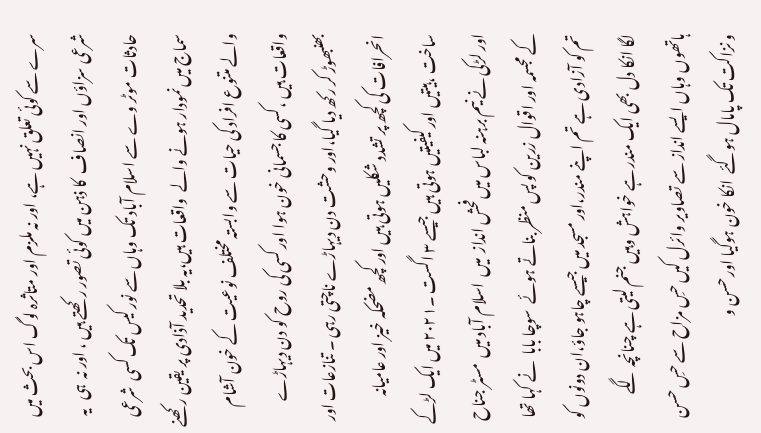سرے سے کوئی تعلق نہیں ہے، اور نہ ملزم اور متاثرہ لوگ اس بحث میں شرعی سزاؤں اور انصاف  کا ذہن میں کوئی تصور رکھتے ہیں ، اور نہ  ہی   یہ حادثات موٹر وے سے اسلام آباد تک وہاں سے نور کیس تک کسی  شرعی سماج میں نمودار ہونے والے  واقعات ہیں،یہ بلا تحدید آذادی پر یقین رکھنے والے متنوع افراد کی حیات سے وابستہ مختلف نوعیت کے خون آشام واقعات ہیں ،کسی کا جسمانی خون ہوا اور کسی کی روح کو دن دیہاڑے بھنبھوڑ کر رکھ دیا گیا،اور وحشت دن دیہاڑے ناچتی رہی ۔ تنازعات اور انحرافات کی کچھ پر تشدد شکلیں ہوتی ہیں اور کچھ مضحکہ خیز اور عامیانہ ساخت ،ہیتیں اور کیفیتیں ہوتی ہیں جیسے ۳ اگست ۔۲۰۲۱ میں ایک لڑکے اور لڑکی نے نیم برہنہ لباس میں فحش انداز  میں  اسلام آباد میں  مسٹر جناح کے مجسمہ اور اقوال زرین کو پس منظر بناتے ہوئے  سوچا بابا  نے کہا تھا تم کو آزادی ہے تم اپنے مندر،اور مسجد میں جیسے چاہو جاؤ،ان دونوں کو لگا انکا دل بھی ایک مندر ہے خواہش وہیں جنم لیتی ہے چنانچہ لگے ہاتھوں وہاں ایسے انداز سے تصاویر وائرل کیں حسِ مزاح سے حسِ حسن و نزاکت تک پامال ہوگئے  انکا خون ہوگیا اور حسن و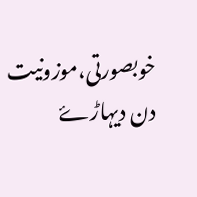خوبصورتی،موزونیت  دن دیہاڑۓ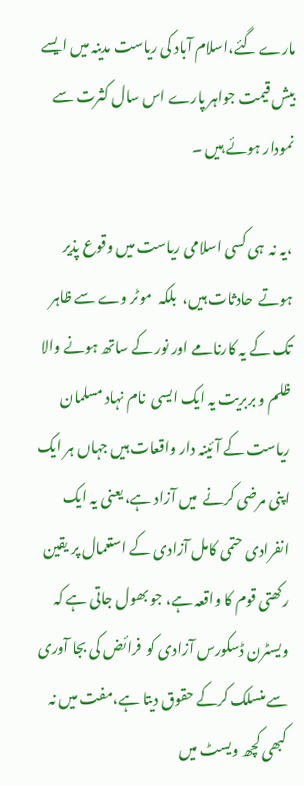مارے گئے،اسلام آباد کی ریاست مدینہ میں ایسے بیش قیمت جواہر پارے اس سال کثرت سے نمودار ہوئے ہیں ۔

،یہ نہ  ہی کسی اسلامی ریاست میں وقوع پذیر ہوتے  حادثات ہیں،  بلکہ  موٹر وے سے ظاہر تک کے یہ کارنامے اور نور کے ساتھ ہونے والا ظلم و بربریت یہ ایک ایسی  نام نہاد مسلمان ریاست کے آئینہ دار واقعات ہیں جہاں ہر ایک اپنی مرضی کرنے  میں آزاد ہے، یعنی یہ ایک انفرادی حتمی کامل آزادی کے استعمال پر یقین رکھتی قوم کا واقعہ ہے، جو بھول جاتی ہے کہ ویسٹرن ڈسکورس آزادی کو  فرائض کی بجا آوری سے منسلک کرکے حقوق دیتا ہے،مفت میں نہ  کبھی کچھ ویسٹ میں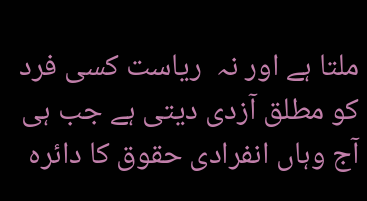ملتا ہے اور نہ  ریاست کسی فرد کو مطلق آزدی دیتی ہے جب ہی آج وہاں انفرادی حقوق کا دائرہ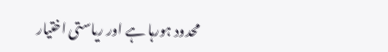محدود ہورہا ہے اور ریاستی اختیار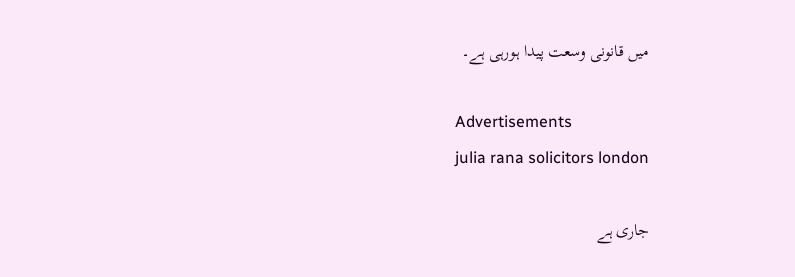میں قانونی وسعت پیدا ہورہی ہے۔

Advertisements
julia rana solicitors london

جاری ہے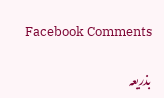Facebook Comments

بذریعہ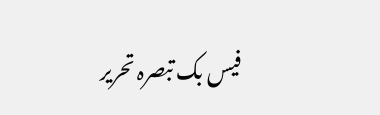فیس بک تبصرہ تحریر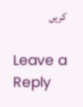کریں

Leave a Reply